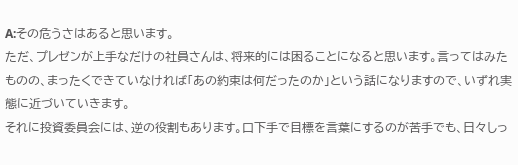A:その危うさはあると思います。
ただ、プレゼンが上手なだけの社員さんは、将来的には困ることになると思います。言ってはみたものの、まったくできていなければ「あの約束は何だったのか」という話になりますので、いずれ実態に近づいていきます。
それに投資委員会には、逆の役割もあります。口下手で目標を言葉にするのが苦手でも、日々しっ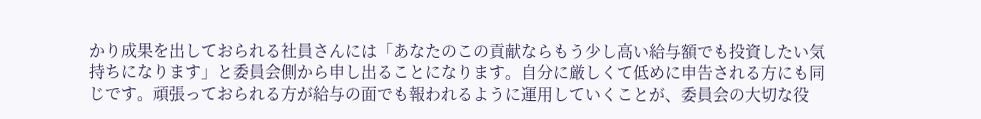かり成果を出しておられる社員さんには「あなたのこの貢献ならもう少し高い給与額でも投資したい気持ちになります」と委員会側から申し出ることになります。自分に厳しくて低めに申告される方にも同じです。頑張っておられる方が給与の面でも報われるように運用していくことが、委員会の大切な役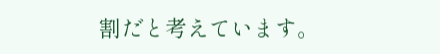割だと考えています。